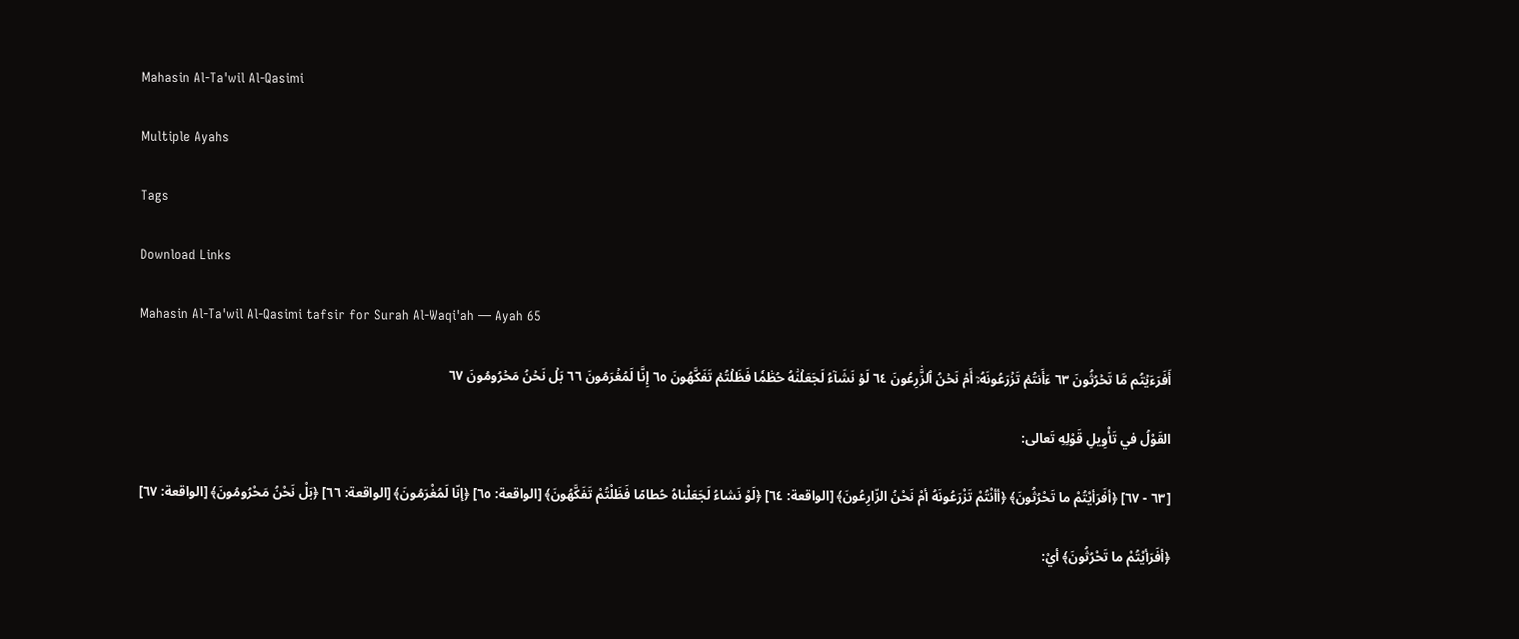Mahasin Al-Ta'wil Al-Qasimi

Multiple Ayahs

Tags

Download Links

Mahasin Al-Ta'wil Al-Qasimi tafsir for Surah Al-Waqi'ah — Ayah 65

أَفَرَءَيۡتُم مَّا تَحۡرُثُونَ ٦٣ ءَأَنتُمۡ تَزۡرَعُونَهُۥٓ أَمۡ نَحۡنُ ٱلزَّٰرِعُونَ ٦٤ لَوۡ نَشَآءُ لَجَعَلۡنَٰهُ حُطَٰمٗا فَظَلۡتُمۡ تَفَكَّهُونَ ٦٥ إِنَّا لَمُغۡرَمُونَ ٦٦ بَلۡ نَحۡنُ مَحۡرُومُونَ ٦٧

القَوْلُ في تَأْوِيلِ قَوْلِهِ تَعالى:

[٦٣ - ٦٧] ﴿أفَرَأيْتُمْ ما تَحْرُثُونَ﴾ ﴿أأنْتُمْ تَزْرَعُونَهُ أمْ نَحْنُ الزّارِعُونَ﴾ [الواقعة: ٦٤] ﴿لَوْ نَشاءُ لَجَعَلْناهُ حُطامًا فَظَلْتُمْ تَفَكَّهُونَ﴾ [الواقعة: ٦٥] ﴿إنّا لَمُغْرَمُونَ﴾ [الواقعة: ٦٦] ﴿بَلْ نَحْنُ مَحْرُومُونَ﴾ [الواقعة: ٦٧]

﴿أفَرَأيْتُمْ ما تَحْرُثُونَ﴾ أيْ: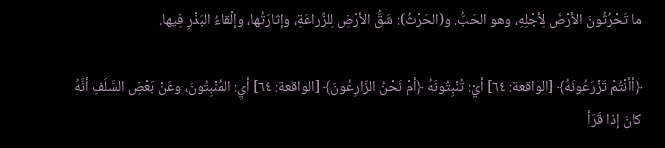ما تَحْرُثُونَ الأرْضَ لِأجْلِهِ، وهو الحَبُّ. و(الحَرْثُ): شَقُّ الأرْضِ لِلزِّراعَةِ، وإثارَتُها، وإلْقاءُ البَذْرِ فِيها.

﴿أأنْتُمْ تَزْرَعُونَهُ﴾ [الواقعة: ٦٤] أيْ: تُنْبِتُونَهُ ﴿أمْ نَحْنُ الزّارِعُونَ﴾ [الواقعة: ٦٤] أيِ: المُنْبِتُونَ، وعَنْ بَعْضِ السَّلَفِ أنَّهُ كانَ إذا قَرَأ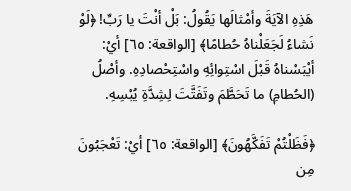هَذِهِ الآيَةَ وأمْثالَها يَقُولُ: بَلْ أنْتَ يا رَبِّ! ﴿لَوْ نَشاءُ لَجَعَلْناهُ حُطامًا﴾ [الواقعة: ٦٥] أيْ: أيْبَسْناهُ قَبْلَ اسْتِوائِهِ واسْتِحْصادِهِ. وأصْلُ (الحُطامِ) ما تَحَطَّمَ وتَفَتَّتَ لِشِدَّةِ يُبْسِهِ.

﴿فَظَلْتُمْ تَفَكَّهُونَ﴾ [الواقعة: ٦٥] أيْ: تَعْجَبُونَ مِن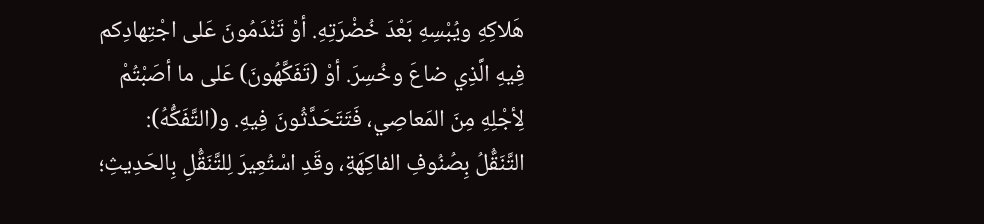هَلاكِهِ ويُبْسِهِ بَعْدَ خُضْرَتِهِ. أوْ تَنْدَمُونَ عَلى اجْتِهادِكم فِيهِ الَّذِي ضاعَ وخُسِرَ. أوْ (تَفَكَّهُونَ) عَلى ما أصَبْتُمْ لِأجْلِهِ مِنَ المَعاصِي، فَتَتَحَدَّثُونَ فِيهِ. و(التَّفَكُّهُ): التَّنَقُّلُ بِصُنُوفِ الفاكِهَةِ، وقَدِ اسْتُعِيرَ لِلتَّنَقُّلِ بِالحَدِيثِ؛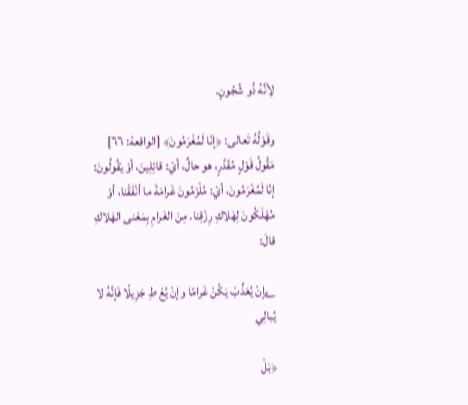لِأنَّهُ ذُو شُجُونٍ.

وقَوْلُهُ تَعالى: ﴿إنّا لَمُغْرَمُونَ﴾ [الواقعة: ٦٦] مَقُولُ قَوْلٍ مُقَدَّرٍ، هو حالٌ، أيْ: قائِلِينَ، أوْ يَقُولُونَ: إنّا لَمُغْرَمُونَ، أيْ: مُلْزَمُونَ غَرامَةَ ما أنْفَقْنا، أوْ مُهْلَكُونَ لِهَلاكِ رِزْقِنا. مِنَ الغَرامِ بِمَعْنى الهَلاكِ قالَ:

؎إنْ يُعَذِّبْ يَكُنْ غَرامًا وإنْ يُعْ طِ جَزِيلًا فَإنَّهُ لا يُبالِي

﴿بَلْ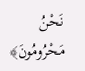نَحْنُ مَحْرُومُونَ﴾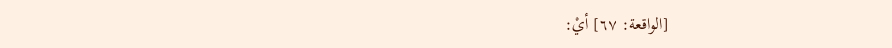[الواقعة: ٦٧] أيْ: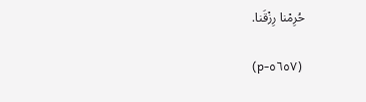حُرِمْنا رِزْقَنا.

(p-٥٦٥٧)